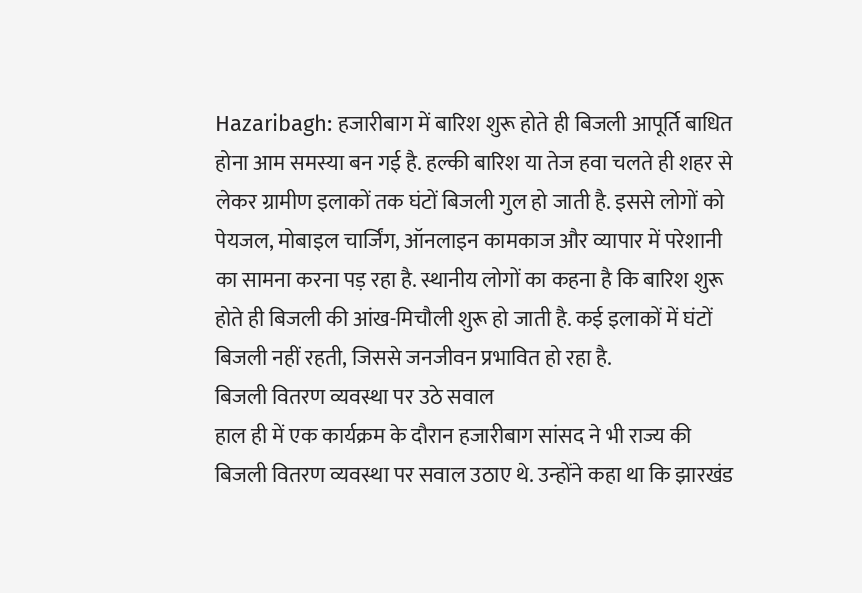Hazaribagh: हजारीबाग में बारिश शुरू होते ही बिजली आपूर्ति बाधित होना आम समस्या बन गई है. हल्की बारिश या तेज हवा चलते ही शहर से लेकर ग्रामीण इलाकों तक घंटों बिजली गुल हो जाती है. इससे लोगों को पेयजल, मोबाइल चार्जिंग, ऑनलाइन कामकाज और व्यापार में परेशानी का सामना करना पड़ रहा है. स्थानीय लोगों का कहना है कि बारिश शुरू होते ही बिजली की आंख-मिचौली शुरू हो जाती है. कई इलाकों में घंटों बिजली नहीं रहती, जिससे जनजीवन प्रभावित हो रहा है.
बिजली वितरण व्यवस्था पर उठे सवाल
हाल ही में एक कार्यक्रम के दौरान हजारीबाग सांसद ने भी राज्य की बिजली वितरण व्यवस्था पर सवाल उठाए थे. उन्होंने कहा था कि झारखंड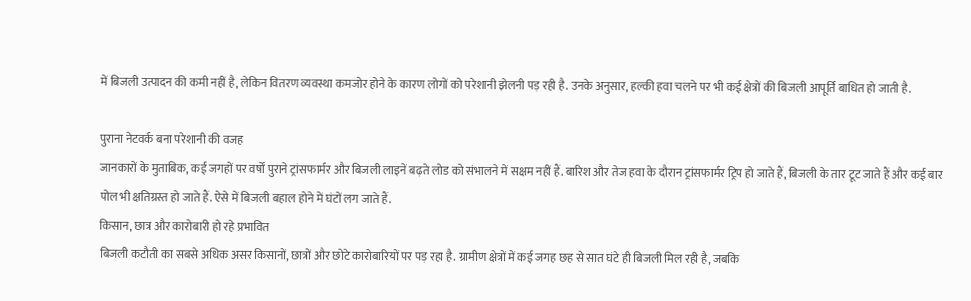में बिजली उत्पादन की कमी नहीं है, लेकिन वितरण व्यवस्था कमजोर होने के कारण लोगों को परेशानी झेलनी पड़ रही है. उनके अनुसार, हल्की हवा चलने पर भी कई क्षेत्रों की बिजली आपूर्ति बाधित हो जाती है.

पुराना नेटवर्क बना परेशानी की वजह
जानकारों के मुताबिक, कई जगहों पर वर्षों पुराने ट्रांसफार्मर और बिजली लाइनें बढ़ते लोड को संभालने में सक्षम नहीं हैं. बारिश और तेज हवा के दौरान ट्रांसफार्मर ट्रिप हो जाते हैं, बिजली के तार टूट जाते हैं और कई बार पोल भी क्षतिग्रस्त हो जाते हैं. ऐसे में बिजली बहाल होने में घंटों लग जाते हैं.
किसान, छात्र और कारोबारी हो रहे प्रभावित
बिजली कटौती का सबसे अधिक असर किसानों, छात्रों और छोटे कारोबारियों पर पड़ रहा है. ग्रामीण क्षेत्रों में कई जगह छह से सात घंटे ही बिजली मिल रही है, जबकि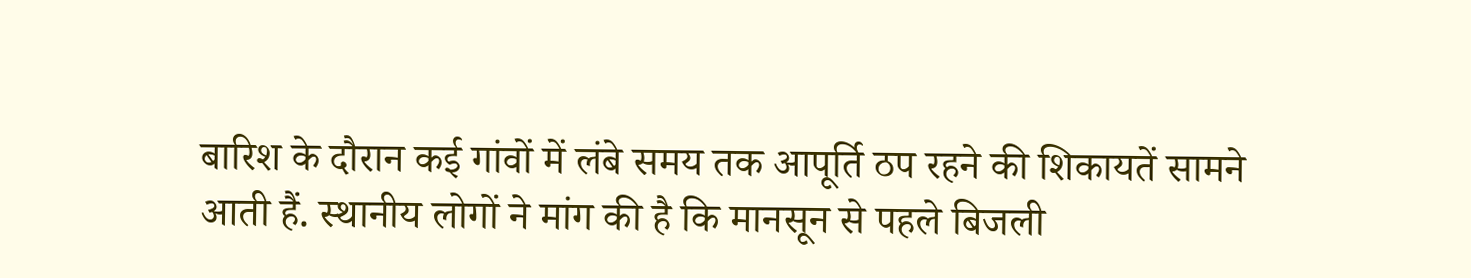बारिश के दौरान कई गांवों में लंबे समय तक आपूर्ति ठप रहने की शिकायतें सामने आती हैं. स्थानीय लोगों ने मांग की है कि मानसून से पहले बिजली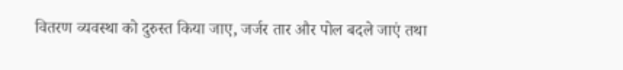वितरण व्यवस्था को दुरुस्त किया जाए, जर्जर तार और पोल बदले जाएं तथा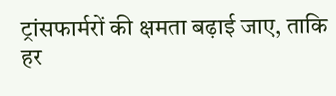ट्रांसफार्मरों की क्षमता बढ़ाई जाए, ताकि हर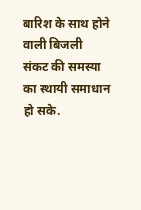बारिश के साथ होने वाली बिजली संकट की समस्या का स्थायी समाधान हो सके.